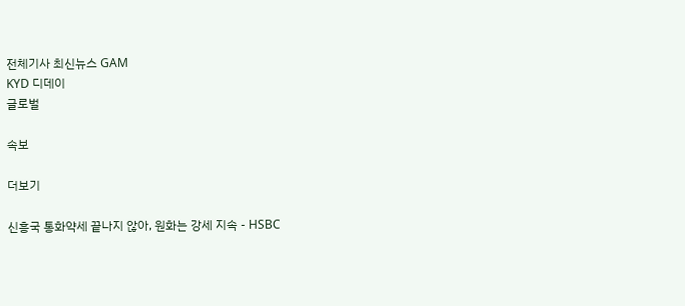전체기사 최신뉴스 GAM
KYD 디데이
글로벌

속보

더보기

신흥국 통화약세 끝나지 않아, 원화는 강세 지속 - HSBC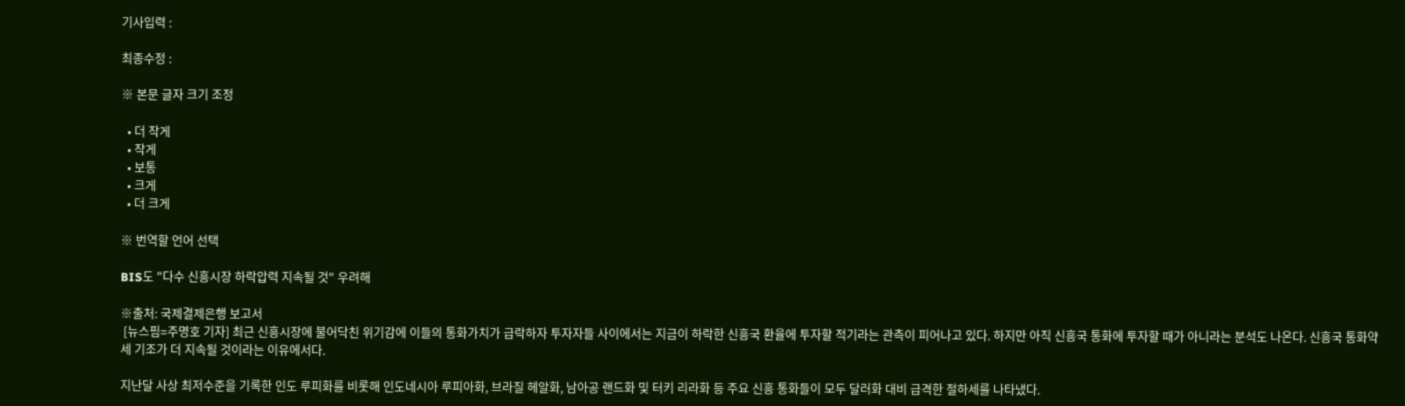기사입력 :

최종수정 :

※ 본문 글자 크기 조정

  • 더 작게
  • 작게
  • 보통
  • 크게
  • 더 크게

※ 번역할 언어 선택

BIS도 "다수 신흥시장 하락압력 지속될 것" 우려해

※출처: 국제결제은행 보고서
 [뉴스핌=주명호 기자] 최근 신흥시장에 불어닥친 위기감에 이들의 통화가치가 급락하자 투자자들 사이에서는 지금이 하락한 신흥국 환율에 투자할 적기라는 관측이 피어나고 있다. 하지만 아직 신흥국 통화에 투자할 때가 아니라는 분석도 나온다. 신흥국 통화약세 기조가 더 지속될 것이라는 이유에서다.

지난달 사상 최저수준을 기록한 인도 루피화를 비롯해 인도네시아 루피아화, 브라질 헤알화, 남아공 랜드화 및 터키 리라화 등 주요 신흥 통화들이 모두 달러화 대비 급격한 절하세를 나타냈다.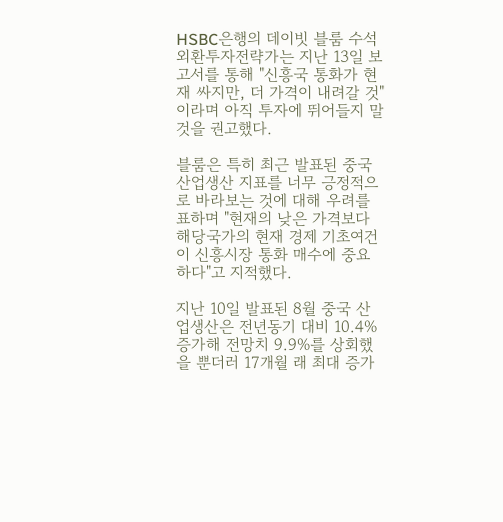HSBC은행의 데이빗 블룸 수석 외환투자전략가는 지난 13일 보고서를 통해 "신흥국 통화가 현재 싸지만, 더 가격이 내려갈 것"이라며 아직 투자에 뛰어들지 말 것을 권고했다.

블룸은 특히 최근 발표된 중국 산업생산 지표를 너무 긍정적으로 바라보는 것에 대해 우려를 표하며 "현재의 낮은 가격보다 해당국가의 현재 경제 기초여건이 신흥시장 통화 매수에 중요하다"고 지적했다.

지난 10일 발표된 8월 중국 산업생산은 전년동기 대비 10.4% 증가해 전망치 9.9%를 상회했을 뿐더러 17개월 래 최대 증가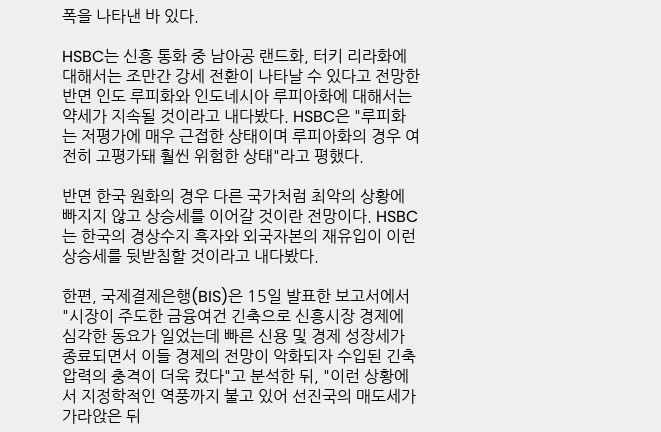폭을 나타낸 바 있다.

HSBC는 신흥 통화 중 남아공 랜드화, 터키 리라화에 대해서는 조만간 강세 전환이 나타날 수 있다고 전망한 반면 인도 루피화와 인도네시아 루피아화에 대해서는 약세가 지속될 것이라고 내다봤다. HSBC은 "루피화는 저평가에 매우 근접한 상태이며 루피아화의 경우 여전히 고평가돼 훨씬 위험한 상태"라고 평했다.

반면 한국 원화의 경우 다른 국가처럼 최악의 상황에 빠지지 않고 상승세를 이어갈 것이란 전망이다. HSBC는 한국의 경상수지 흑자와 외국자본의 재유입이 이런 상승세를 뒷받침할 것이라고 내다봤다.

한편, 국제결제은행(BIS)은 15일 발표한 보고서에서 "시장이 주도한 금융여건 긴축으로 신흥시장 경제에 심각한 동요가 일었는데 빠른 신용 및 경제 성장세가 종료되면서 이들 경제의 전망이 악화되자 수입된 긴축 압력의 충격이 더욱 컸다"고 분석한 뒤, "이런 상황에서 지정학적인 역풍까지 불고 있어 선진국의 매도세가 가라앉은 뒤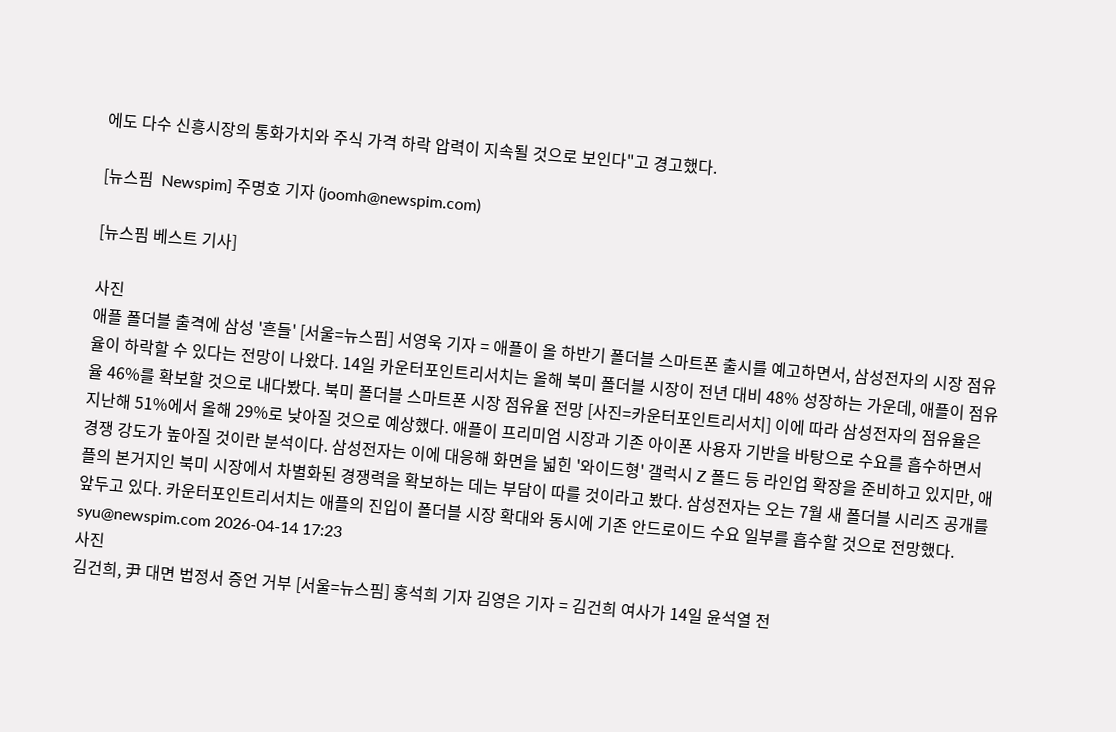에도 다수 신흥시장의 통화가치와 주식 가격 하락 압력이 지속될 것으로 보인다"고 경고했다.

[뉴스핌  Newspim] 주명호 기자 (joomh@newspim.com)

[뉴스핌 베스트 기사]

사진
애플 폴더블 출격에 삼성 '흔들' [서울=뉴스핌] 서영욱 기자 = 애플이 올 하반기 폴더블 스마트폰 출시를 예고하면서, 삼성전자의 시장 점유율이 하락할 수 있다는 전망이 나왔다. 14일 카운터포인트리서치는 올해 북미 폴더블 시장이 전년 대비 48% 성장하는 가운데, 애플이 점유율 46%를 확보할 것으로 내다봤다. 북미 폴더블 스마트폰 시장 점유율 전망 [사진=카운터포인트리서치] 이에 따라 삼성전자의 점유율은 지난해 51%에서 올해 29%로 낮아질 것으로 예상했다. 애플이 프리미엄 시장과 기존 아이폰 사용자 기반을 바탕으로 수요를 흡수하면서 경쟁 강도가 높아질 것이란 분석이다. 삼성전자는 이에 대응해 화면을 넓힌 '와이드형' 갤럭시 Z 폴드 등 라인업 확장을 준비하고 있지만, 애플의 본거지인 북미 시장에서 차별화된 경쟁력을 확보하는 데는 부담이 따를 것이라고 봤다. 삼성전자는 오는 7월 새 폴더블 시리즈 공개를 앞두고 있다. 카운터포인트리서치는 애플의 진입이 폴더블 시장 확대와 동시에 기존 안드로이드 수요 일부를 흡수할 것으로 전망했다. syu@newspim.com 2026-04-14 17:23
사진
김건희, 尹 대면 법정서 증언 거부 [서울=뉴스핌] 홍석희 기자 김영은 기자 = 김건희 여사가 14일 윤석열 전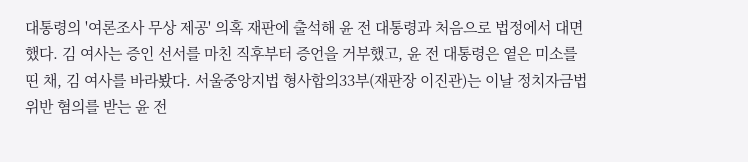대통령의 '여론조사 무상 제공' 의혹 재판에 출석해 윤 전 대통령과 처음으로 법정에서 대면했다. 김 여사는 증인 선서를 마친 직후부터 증언을 거부했고, 윤 전 대통령은 옅은 미소를 띤 채, 김 여사를 바라봤다. 서울중앙지법 형사합의33부(재판장 이진관)는 이날 정치자금법 위반 혐의를 받는 윤 전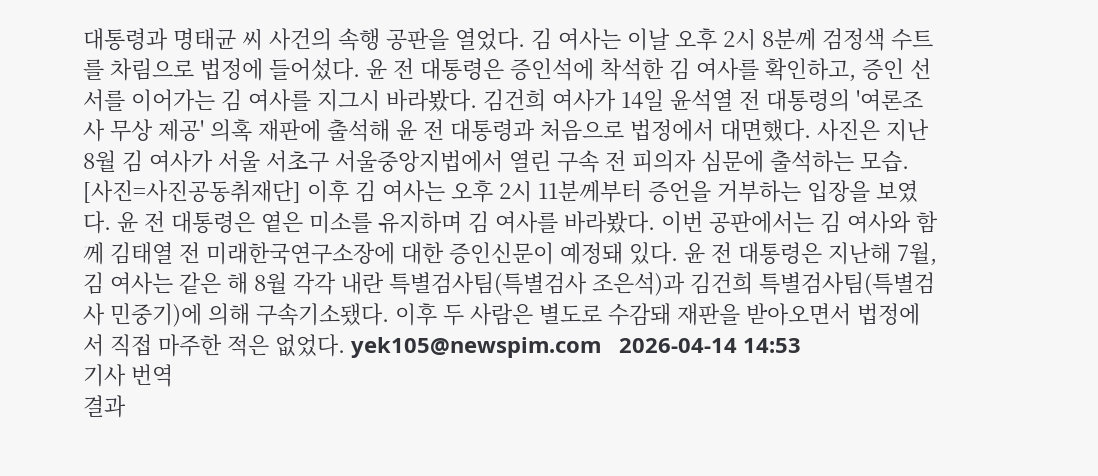대통령과 명태균 씨 사건의 속행 공판을 열었다. 김 여사는 이날 오후 2시 8분께 검정색 수트를 차림으로 법정에 들어섰다. 윤 전 대통령은 증인석에 착석한 김 여사를 확인하고, 증인 선서를 이어가는 김 여사를 지그시 바라봤다. 김건희 여사가 14일 윤석열 전 대통령의 '여론조사 무상 제공' 의혹 재판에 출석해 윤 전 대통령과 처음으로 법정에서 대면했다. 사진은 지난 8월 김 여사가 서울 서초구 서울중앙지법에서 열린 구속 전 피의자 심문에 출석하는 모습. [사진=사진공동취재단] 이후 김 여사는 오후 2시 11분께부터 증언을 거부하는 입장을 보였다. 윤 전 대통령은 옅은 미소를 유지하며 김 여사를 바라봤다. 이번 공판에서는 김 여사와 함께 김태열 전 미래한국연구소장에 대한 증인신문이 예정돼 있다. 윤 전 대통령은 지난해 7월, 김 여사는 같은 해 8월 각각 내란 특별검사팀(특별검사 조은석)과 김건희 특별검사팀(특별검사 민중기)에 의해 구속기소됐다. 이후 두 사람은 별도로 수감돼 재판을 받아오면서 법정에서 직접 마주한 적은 없었다. yek105@newspim.com   2026-04-14 14:53
기사 번역
결과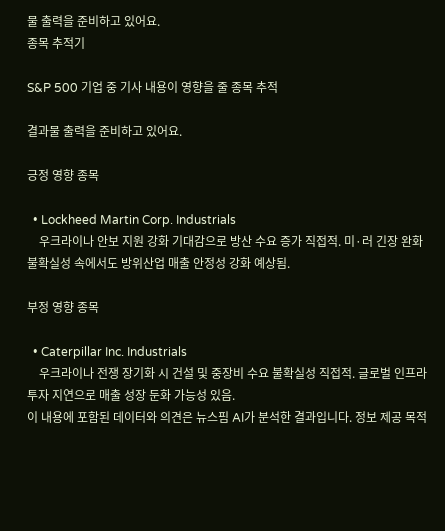물 출력을 준비하고 있어요.
종목 추적기

S&P 500 기업 중 기사 내용이 영향을 줄 종목 추적

결과물 출력을 준비하고 있어요.

긍정 영향 종목

  • Lockheed Martin Corp. Industrials
    우크라이나 안보 지원 강화 기대감으로 방산 수요 증가 직접적. 미·러 긴장 완화 불확실성 속에서도 방위산업 매출 안정성 강화 예상됨.

부정 영향 종목

  • Caterpillar Inc. Industrials
    우크라이나 전쟁 장기화 시 건설 및 중장비 수요 불확실성 직접적. 글로벌 인프라 투자 지연으로 매출 성장 둔화 가능성 있음.
이 내용에 포함된 데이터와 의견은 뉴스핌 AI가 분석한 결과입니다. 정보 제공 목적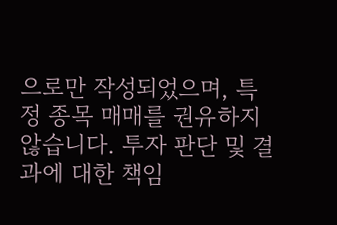으로만 작성되었으며, 특정 종목 매매를 권유하지 않습니다. 투자 판단 및 결과에 대한 책임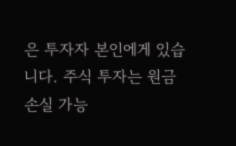은 투자자 본인에게 있습니다. 주식 투자는 원금 손실 가능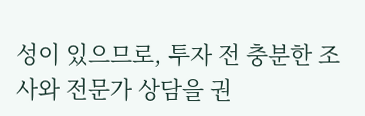성이 있으므로, 투자 전 충분한 조사와 전문가 상담을 권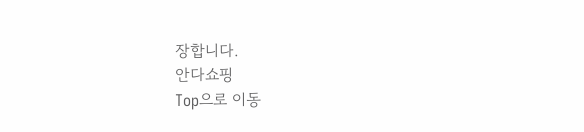장합니다.
안다쇼핑
Top으로 이동